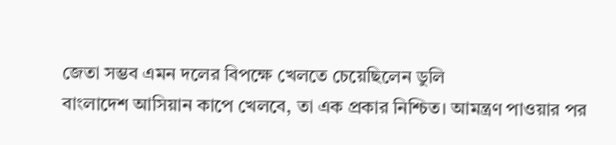জেতা সম্ভব এমন দলের বিপক্ষে খেলতে চেয়েছিলেন ডুলি
বাংলাদেশ আসিয়ান কাপে খেলবে, তা এক প্রকার নিশ্চিত। আমন্ত্রণ পাওয়ার পর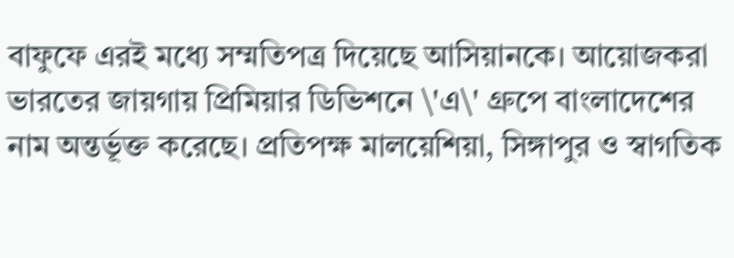বাফুফে এরই মধ্যে সম্মতিপত্র দিয়েছে আসিয়ানকে। আয়োজকরা ভারতের জায়গায় প্রিমিয়ার ডিভিশনে \'এ\' গ্রুপে বাংলাদেশের নাম অন্তর্ভূক্ত করেছে। প্রতিপক্ষ মালয়েশিয়া, সিঙ্গাপুর ও স্বাগতিক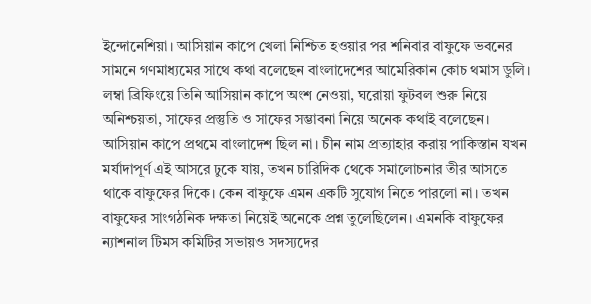ইন্দোনেশিয়া। আসিয়ান কাপে খেলা নিশ্চিত হওয়ার পর শনিবার বাফুফে ভবনের সামনে গণমাধ্যমের সাথে কথা বলেছেন বাংলাদেশের আমেরিকান কোচ থমাস ডুলি। লম্বা ব্রিফিংয়ে তিনি আসিয়ান কাপে অংশ নেওয়া, ঘরোয়া ফুটবল শুরু নিয়ে অনিশ্চয়তা, সাফের প্রস্তুতি ও সাফের সম্ভাবনা নিয়ে অনেক কথাই বলেছেন। আসিয়ান কাপে প্রথমে বাংলাদেশ ছিল না। চীন নাম প্রত্যাহার করায় পাকিস্তান যখন মর্যাদাপূর্ণ এই আসরে ঢুকে যায়, তখন চারিদিক থেকে সমালোচনার তীর আসতে থাকে বাফুফের দিকে। কেন বাফুফে এমন একটি সুযোগ নিতে পারলো না। তখন বাফুফের সাংগঠনিক দক্ষতা নিয়েই অনেকে প্রশ্ন তুলেছিলেন। এমনকি বাফুফের ন্যাশনাল টিমস কমিটির সভায়ও সদস্যদের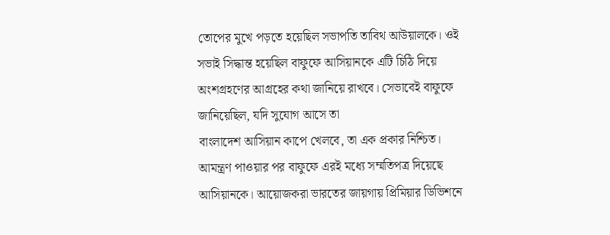তোপের মুখে পড়তে হয়েছিল সভাপতি তাবিথ আউয়ালকে। ওই সভাই সিদ্ধান্ত হয়েছিল বাফুফে আসিয়ানকে এটি চিঠি দিয়ে অংশগ্রহণের আগ্রহের কথা জানিয়ে রাখবে। সেভাবেই বাফুফে জানিয়েছিল, যদি সুযোগ আসে তা
বাংলাদেশ আসিয়ান কাপে খেলবে, তা এক প্রকার নিশ্চিত। আমন্ত্রণ পাওয়ার পর বাফুফে এরই মধ্যে সম্মতিপত্র দিয়েছে আসিয়ানকে। আয়োজকরা ভারতের জায়গায় প্রিমিয়ার ডিভিশনে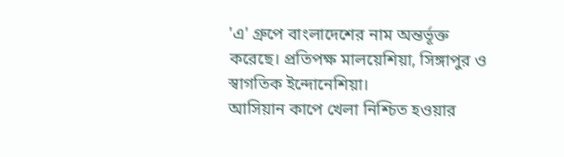'এ' গ্রুপে বাংলাদেশের নাম অন্তর্ভূক্ত করেছে। প্রতিপক্ষ মালয়েশিয়া, সিঙ্গাপুর ও স্বাগতিক ইন্দোনেশিয়া।
আসিয়ান কাপে খেলা নিশ্চিত হওয়ার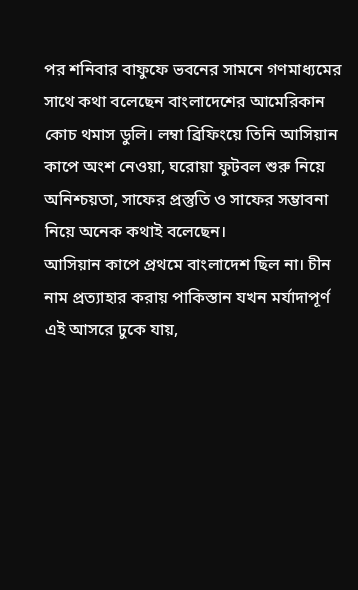পর শনিবার বাফুফে ভবনের সামনে গণমাধ্যমের সাথে কথা বলেছেন বাংলাদেশের আমেরিকান কোচ থমাস ডুলি। লম্বা ব্রিফিংয়ে তিনি আসিয়ান কাপে অংশ নেওয়া, ঘরোয়া ফুটবল শুরু নিয়ে অনিশ্চয়তা, সাফের প্রস্তুতি ও সাফের সম্ভাবনা নিয়ে অনেক কথাই বলেছেন।
আসিয়ান কাপে প্রথমে বাংলাদেশ ছিল না। চীন নাম প্রত্যাহার করায় পাকিস্তান যখন মর্যাদাপূর্ণ এই আসরে ঢুকে যায়,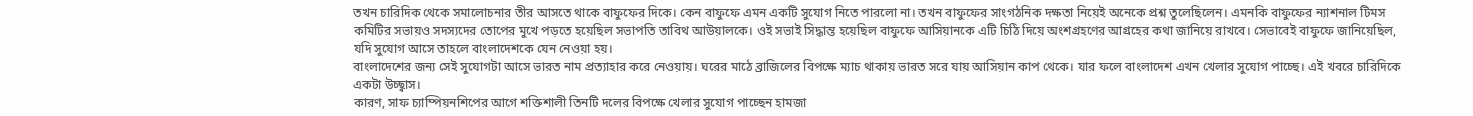তখন চারিদিক থেকে সমালোচনার তীর আসতে থাকে বাফুফের দিকে। কেন বাফুফে এমন একটি সুযোগ নিতে পারলো না। তখন বাফুফের সাংগঠনিক দক্ষতা নিয়েই অনেকে প্রশ্ন তুলেছিলেন। এমনকি বাফুফের ন্যাশনাল টিমস কমিটির সভায়ও সদস্যদের তোপের মুখে পড়তে হয়েছিল সভাপতি তাবিথ আউয়ালকে। ওই সভাই সিদ্ধান্ত হয়েছিল বাফুফে আসিয়ানকে এটি চিঠি দিয়ে অংশগ্রহণের আগ্রহের কথা জানিয়ে রাখবে। সেভাবেই বাফুফে জানিয়েছিল, যদি সুযোগ আসে তাহলে বাংলাদেশকে যেন নেওয়া হয়।
বাংলাদেশের জন্য সেই সুযোগটা আসে ভারত নাম প্রত্যাহার করে নেওয়ায়। ঘরের মাঠে ব্রাজিলের বিপক্ষে ম্যাচ থাকায় ভারত সরে যায় আসিয়ান কাপ থেকে। যার ফলে বাংলাদেশ এখন খেলার সুযোগ পাচ্ছে। এই খবরে চারিদিকে একটা উচ্ছ্বাস।
কারণ, সাফ চ্যাম্পিয়নশিপের আগে শক্তিশালী তিনটি দলের বিপক্ষে খেলার সুযোগ পাচ্ছেন হামজা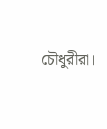চৌধুরীরা।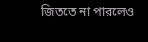জিততে না পারলেও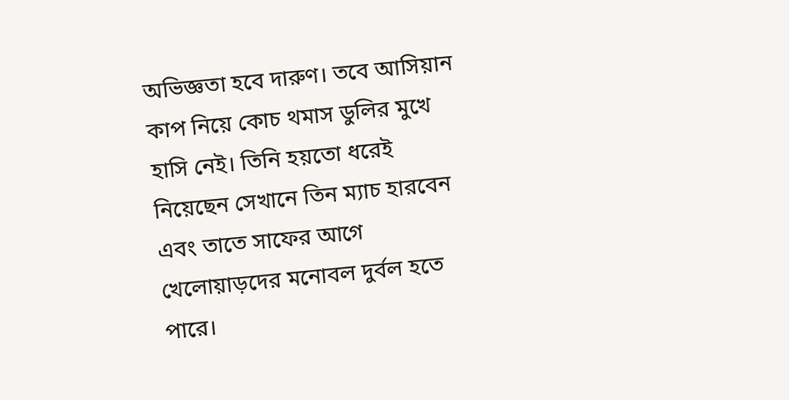অভিজ্ঞতা হবে দারুণ। তবে আসিয়ান কাপ নিয়ে কোচ থমাস ডুলির মুখে হাসি নেই। তিনি হয়তো ধরেই নিয়েছেন সেখানে তিন ম্যাচ হারবেন এবং তাতে সাফের আগে খেলোয়াড়দের মনোবল দুর্বল হতে পারে।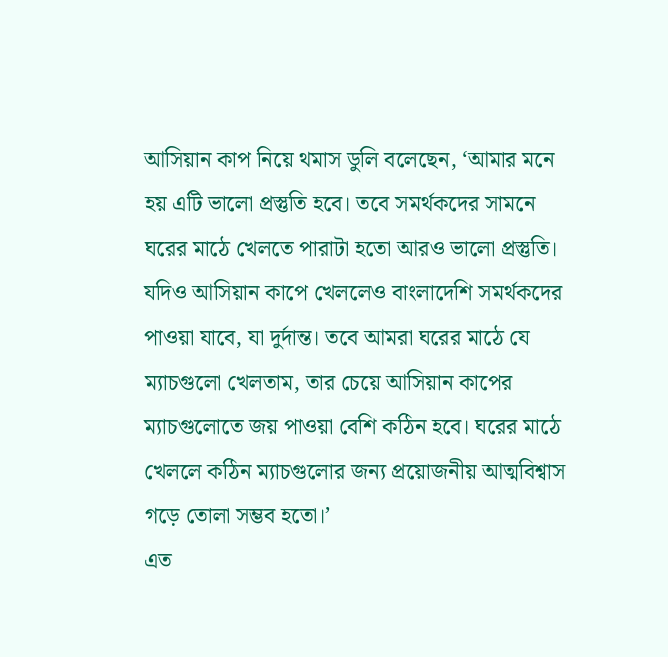আসিয়ান কাপ নিয়ে থমাস ডুলি বলেছেন, ‘আমার মনে হয় এটি ভালো প্রস্তুতি হবে। তবে সমর্থকদের সামনে ঘরের মাঠে খেলতে পারাটা হতো আরও ভালো প্রস্তুতি। যদিও আসিয়ান কাপে খেললেও বাংলাদেশি সমর্থকদের পাওয়া যাবে, যা দুর্দান্ত। তবে আমরা ঘরের মাঠে যে ম্যাচগুলো খেলতাম, তার চেয়ে আসিয়ান কাপের ম্যাচগুলোতে জয় পাওয়া বেশি কঠিন হবে। ঘরের মাঠে খেললে কঠিন ম্যাচগুলোর জন্য প্রয়োজনীয় আত্মবিশ্বাস গড়ে তোলা সম্ভব হতো।’
এত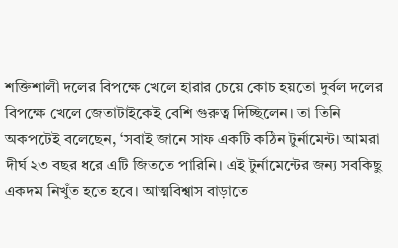শক্তিশালী দলের বিপক্ষে খেলে হারার চেয়ে কোচ হয়তো দুর্বল দলের বিপক্ষে খেলে জেতাটাইকেই বেশি গুরুত্ব দিচ্ছিলেন। তা তিনি অকপটেই বলেছেন, ‘সবাই জানে সাফ একটি কঠিন টুর্নামেন্ট। আমরা দীর্ঘ ২৩ বছর ধরে এটি জিততে পারিনি। এই টুর্নামেন্টের জন্য সবকিছু একদম নিখুঁত হতে হবে। আত্মবিশ্বাস বাড়াতে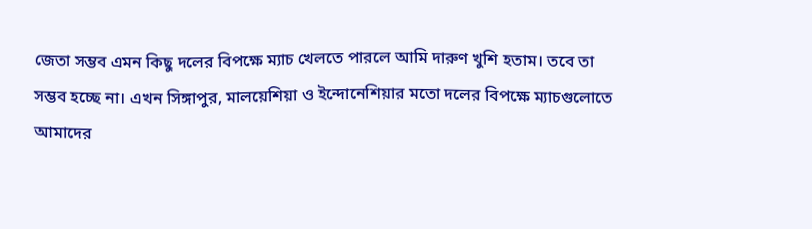জেতা সম্ভব এমন কিছু দলের বিপক্ষে ম্যাচ খেলতে পারলে আমি দারুণ খুশি হতাম। তবে তা সম্ভব হচ্ছে না। এখন সিঙ্গাপুর, মালয়েশিয়া ও ইন্দোনেশিয়ার মতো দলের বিপক্ষে ম্যাচগুলোতে আমাদের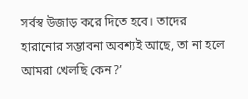সর্বস্ব উজাড় করে দিতে হবে। তাদের হারানোর সম্ভাবনা অবশ্যই আছে, তা না হলে আমরা খেলছি কেন?’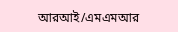আরআই/এমএমআর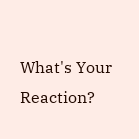What's Your Reaction?